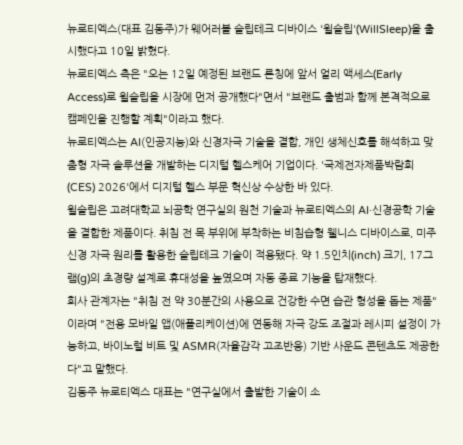뉴로티엑스(대표 김동주)가 웨어러블 슬립테크 디바이스 '윌슬립'(WillSleep)을 출시했다고 10일 밝혔다.
뉴로티엑스 측은 "오는 12일 예정된 브랜드 론칭에 앞서 얼리 액세스(Early Access)로 윌슬립을 시장에 먼저 공개했다"면서 "브랜드 출범과 함께 본격적으로 캠페인을 진행할 계획"이라고 했다.
뉴로티엑스는 AI(인공지능)와 신경자극 기술을 결합, 개인 생체신호를 해석하고 맞춤형 자극 솔루션을 개발하는 디지털 헬스케어 기업이다. '국제전자제품박람회(CES) 2026'에서 디지털 헬스 부문 혁신상 수상한 바 있다.
윌슬립은 고려대학교 뇌공학 연구실의 원천 기술과 뉴로티엑스의 AI·신경공학 기술을 결합한 제품이다. 취침 전 목 부위에 부착하는 비침습형 웰니스 디바이스로, 미주신경 자극 원리를 활용한 슬립테크 기술이 적용됐다. 약 1.5인치(inch) 크기, 17그램(g)의 초경량 설계로 휴대성을 높였으며 자동 종료 기능을 탑재했다.
회사 관계자는 "취침 전 약 30분간의 사용으로 건강한 수면 습관 형성을 돕는 제품"이라며 "전용 모바일 앱(애플리케이션)에 연동해 자극 강도 조절과 레시피 설정이 가능하고, 바이노럴 비트 및 ASMR(자율감각 고조반응) 기반 사운드 콘텐츠도 제공한다"고 말했다.
김동주 뉴로티엑스 대표는 "연구실에서 출발한 기술이 소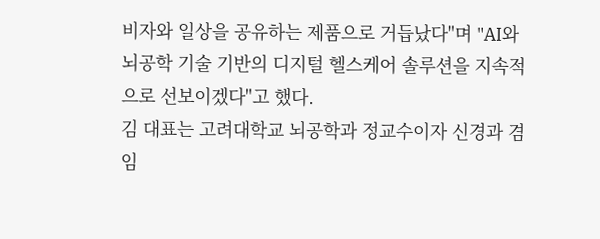비자와 일상을 공유하는 제품으로 거듭났다"며 "AI와 뇌공학 기술 기반의 디지털 헬스케어 솔루션을 지속적으로 선보이겠다"고 했다.
김 대표는 고려대학교 뇌공학과 정교수이자 신경과 겸임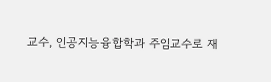교수, 인공지능융합학과 주임교수로 재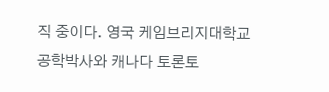직 중이다. 영국 케임브리지대학교 공학박사와 캐나다 토론토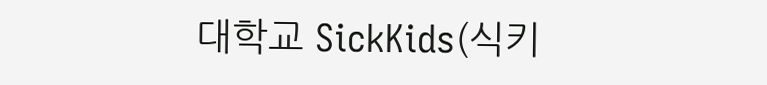대학교 SickKids(식키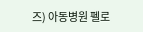즈) 아동병원 펠로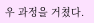우 과정을 거쳤다.